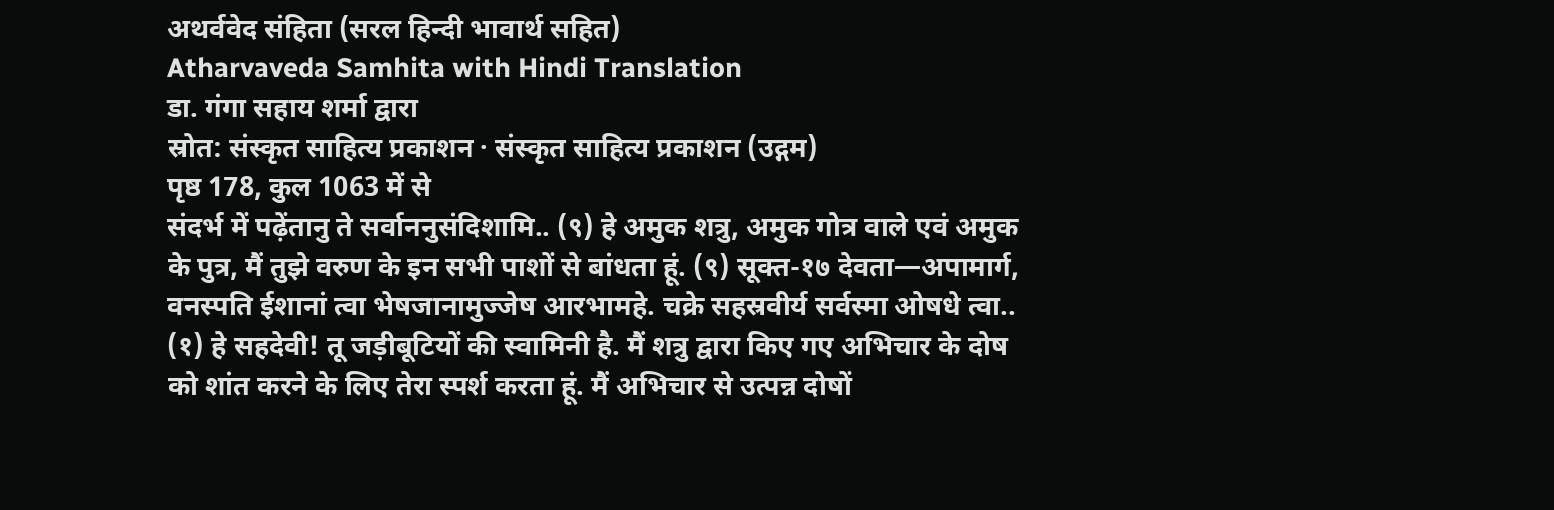अथर्ववेद संहिता (सरल हिन्दी भावार्थ सहित)
Atharvaveda Samhita with Hindi Translation
डा. गंगा सहाय शर्मा द्वारा
स्रोत: संस्कृत साहित्य प्रकाशन · संस्कृत साहित्य प्रकाशन (उद्गम)
पृष्ठ 178, कुल 1063 में से
संदर्भ में पढ़ेंतानु ते सर्वाननुसंदिशामि.. (९) हे अमुक शत्रु, अमुक गोत्र वाले एवं अमुक के पुत्र, मैं तुझे वरुण के इन सभी पाशों से बांधता हूं. (९) सूक्त-१७ देवता—अपामार्ग, वनस्पति ईशानां त्वा भेषजानामुज्जेष आरभामहे. चक्रे सहस्रवीर्य सर्वस्मा ओषधे त्वा.. (१) हे सहदेवी! तू जड़ीबूटियों की स्वामिनी है. मैं शत्रु द्वारा किए गए अभिचार के दोष को शांत करने के लिए तेरा स्पर्श करता हूं. मैं अभिचार से उत्पन्न दोषों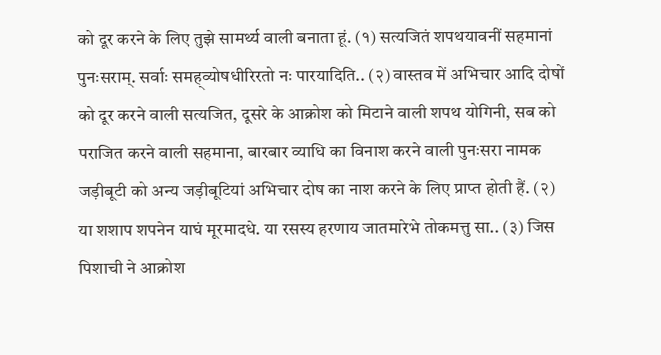को दूर करने के लिए तुझे सामर्थ्य वाली बनाता हूं. (१) सत्यजितं शपथयावनीं सहमानां पुनःसराम्. सर्वाः समह्व्योषधीरिरतो नः पारयादिति.. (२) वास्तव में अभिचार आदि दोषों को दूर करने वाली सत्यजित, दूसरे के आक्रोश को मिटाने वाली शपथ योगिनी, सब को पराजित करने वाली सहमाना, बारबार व्याधि का विनाश करने वाली पुनःसरा नामक जड़ीबूटी को अन्य जड़ीबूटियां अभिचार दोष का नाश करने के लिए प्राप्त होती हैं. (२) या शशाप शपनेन याघं मूरमादधे. या रसस्य हरणाय जातमारेभे तोकमत्तु सा.. (३) जिस पिशाची ने आक्रोश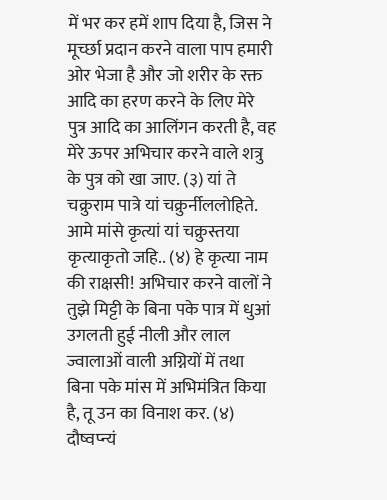में भर कर हमें शाप दिया है, जिस ने मूर्च्छा प्रदान करने वाला पाप हमारी ओर भेजा है और जो शरीर के रक्त आदि का हरण करने के लिए मेरे पुत्र आदि का आलिंगन करती है, वह मेरे ऊपर अभिचार करने वाले शत्रु के पुत्र को खा जाए. (३) यां ते चक्रुराम पात्रे यां चक्रुर्नीललोहिते. आमे मांसे कृत्यां यां चक्रुस्तया कृत्याकृतो जहि.. (४) हे कृत्या नाम की राक्षसी! अभिचार करने वालों ने तुझे मिट्टी के बिना पके पात्र में धुआं उगलती हुई नीली और लाल ज्वालाओं वाली अग्नियों में तथा बिना पके मांस में अभिमंत्रित किया है, तू उन का विनाश कर. (४) दौष्वप्न्यं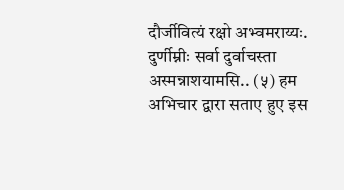दौर्जीवित्यं रक्षो अभ्वमराय्यः. दुर्णीम्नीः सर्वा दुर्वाचस्ता अस्मन्नाशयामसि.. (५) हम अभिचार द्वारा सताए हुए इस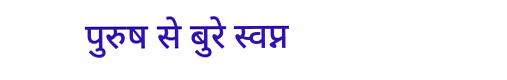पुरुष से बुरे स्वप्न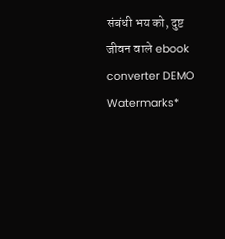संबंधी भय को, दुष्ट जीवन वाले ebook converter DEMO Watermarks*